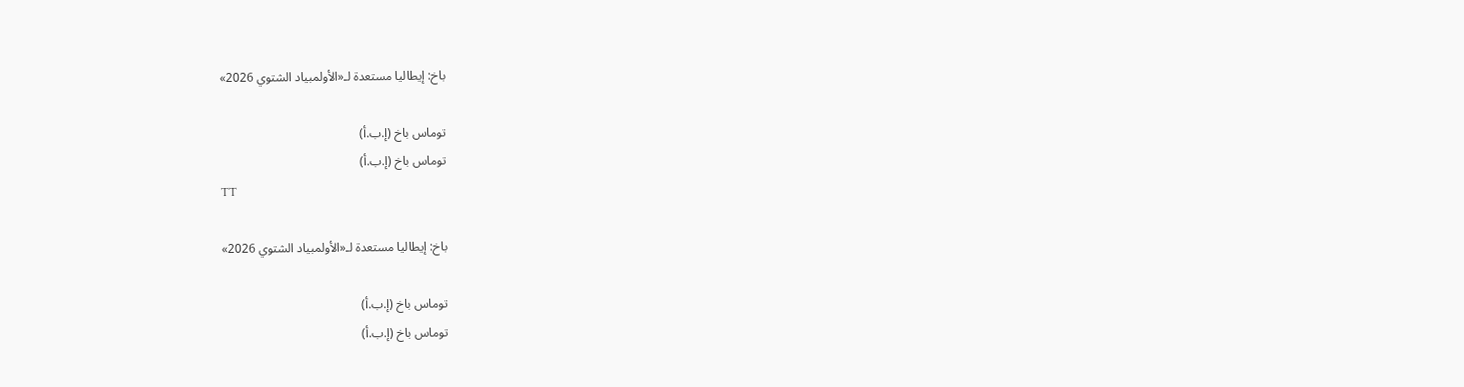باخ: إيطاليا مستعدة لـ«الأولمبياد الشتوي 2026»

توماس باخ (إ.ب.أ)
توماس باخ (إ.ب.أ)
TT

باخ: إيطاليا مستعدة لـ«الأولمبياد الشتوي 2026»

توماس باخ (إ.ب.أ)
توماس باخ (إ.ب.أ)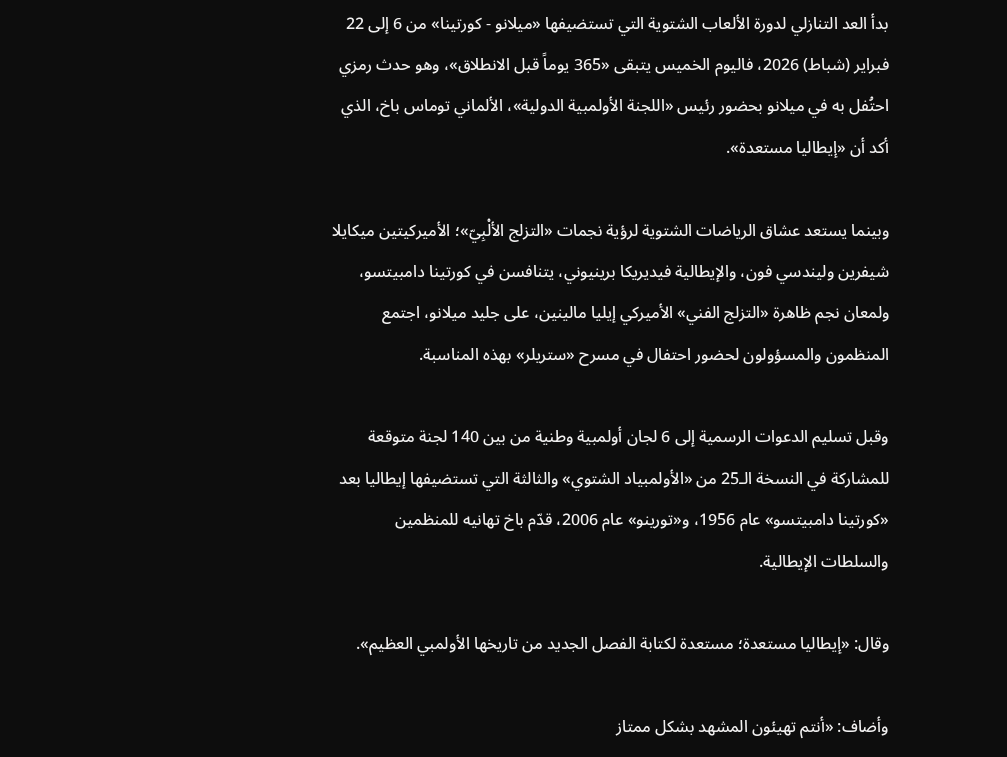بدأ العد التنازلي لدورة الألعاب الشتوية التي تستضيفها «ميلانو - كورتينا» من 6 إلى 22 فبراير (شباط) 2026، فاليوم الخميس يتبقى «365 يوماً قبل الانطلاق»، وهو حدث رمزي احتُفل به في ميلانو بحضور رئيس «اللجنة الأولمبية الدولية»، الألماني توماس باخ، الذي أكد أن «إيطاليا مستعدة».

وبينما يستعد عشاق الرياضات الشتوية لرؤية نجمات «التزلج الألْبِيّ»؛ الأميركيتين ميكايلا شيفرين وليندسي فون، والإيطالية فيديريكا برينيوني، يتنافسن في كورتينا دامبيتسو، ولمعان نجم ظاهرة «التزلج الفني» الأميركي إيليا مالينين، على جليد ميلانو، اجتمع المنظمون والمسؤولون لحضور احتفال في مسرح «ستريلر» بهذه المناسبة.

وقبل تسليم الدعوات الرسمية إلى 6 لجان أولمبية وطنية من بين 140 لجنة متوقعة للمشاركة في النسخة الـ25 من «الأولمبياد الشتوي» والثالثة التي تستضيفها إيطاليا بعد «كورتينا دامبيتسو» عام 1956، و«تورينو» عام 2006، قدّم باخ تهانيه للمنظمين والسلطات الإيطالية.

وقال: «إيطاليا مستعدة؛ مستعدة لكتابة الفصل الجديد من تاريخها الأولمبي العظيم».

وأضاف: «أنتم تهيئون المشهد بشكل ممتاز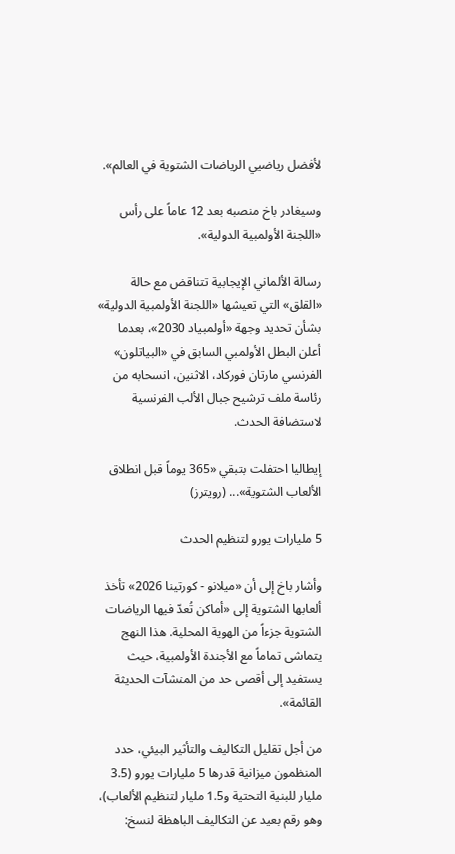لأفضل رياضيي الرياضات الشتوية في العالم».

وسيغادر باخ منصبه بعد 12 عاماً على رأس «اللجنة الأولمبية الدولية».

رسالة الألماني الإيجابية تتناقض مع حالة «القلق» التي تعيشها «اللجنة الأولمبية الدولية» بشأن تحديد وجهة «أولمبياد 2030»، بعدما أعلن البطل الأولمبي السابق في «البياتلون» الفرنسي مارتان فوركاد، الاثنين، انسحابه من رئاسة ملف ترشيح جبال الألب الفرنسية لاستضافة الحدث.

إيطاليا احتفلت بتبقي «365 يوماً قبل انطلاق الألعاب الشتوية»... (رويترز)

5 مليارات يورو لتنظيم الحدث

وأشار باخ إلى أن «ميلانو - كورتينا 2026» تأخذ ألعابها الشتوية إلى «أماكن تُعدّ فيها الرياضات الشتوية جزءاً من الهوية المحلية. هذا النهج يتماشى تماماً مع الأجندة الأولمبية، حيث يستفيد إلى أقصى حد من المنشآت الحديثة القائمة».

من أجل تقليل التكاليف والتأثير البيئي، حدد المنظمون ميزانية قدرها 5 مليارات يورو (3.5 مليار للبنية التحتية و1.5 مليار لتنظيم الألعاب)، وهو رقم بعيد عن التكاليف الباهظة لنسخ: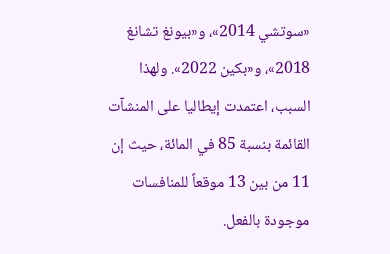«سوتشي 2014»، و«بيونغ تشانغ 2018»، و«بكين 2022». ولهذا السبب، اعتمدت إيطاليا على المنشآت القائمة بنسبة 85 في المائة، حيث إن 11 من بين 13 موقعاً للمنافسات موجودة بالفعل.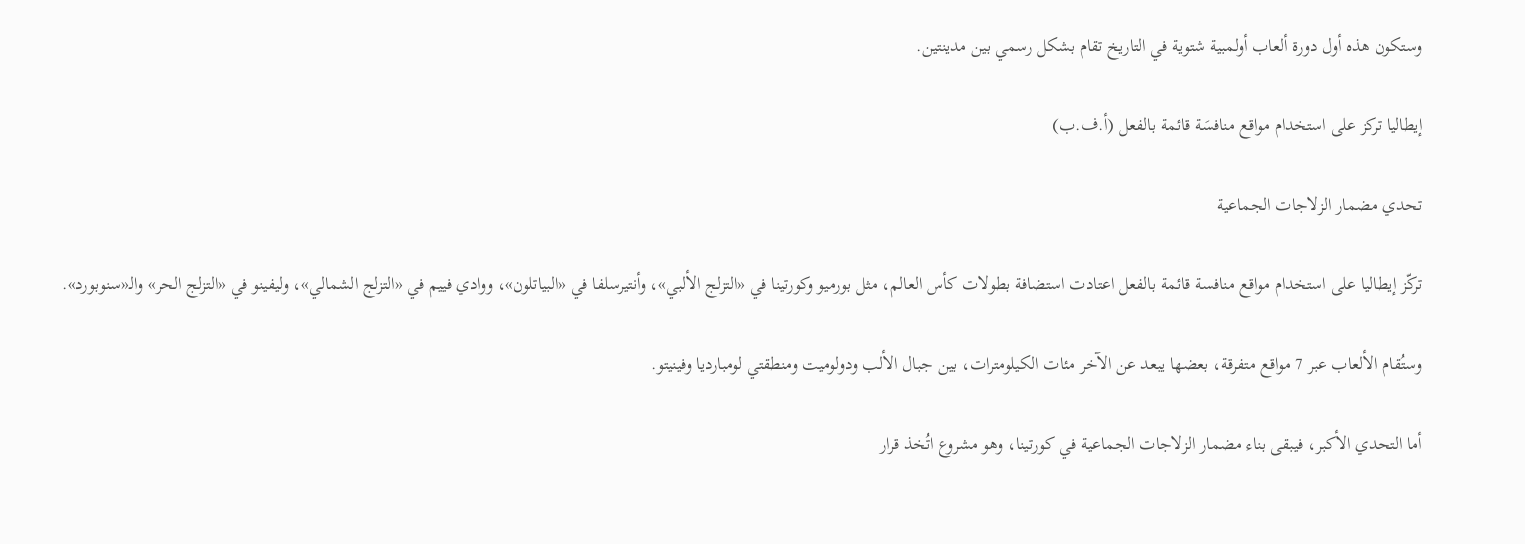وستكون هذه أول دورة ألعاب أولمبية شتوية في التاريخ تقام بشكل رسمي بين مدينتين.

إيطاليا تركز على استخدام مواقع منافسَة قائمة بالفعل (أ.ف.ب)

تحدي مضمار الزلاجات الجماعية

تركّز إيطاليا على استخدام مواقع منافسة قائمة بالفعل اعتادت استضافة بطولات كأس العالم، مثل بورميو وكورتينا في «التزلج الألبي»، وأنتيرسلفا في «البياتلون»، ووادي فييم في «التزلج الشمالي»، وليفينو في «التزلج الحر» والـ«سنوبورد».

وستُقام الألعاب عبر 7 مواقع متفرقة، بعضها يبعد عن الآخر مئات الكيلومترات، بين جبال الألب ودولوميت ومنطقتي لومبارديا وفينيتو.

أما التحدي الأكبر، فيبقى بناء مضمار الزلاجات الجماعية في كورتينا، وهو مشروع اتُخذ قرار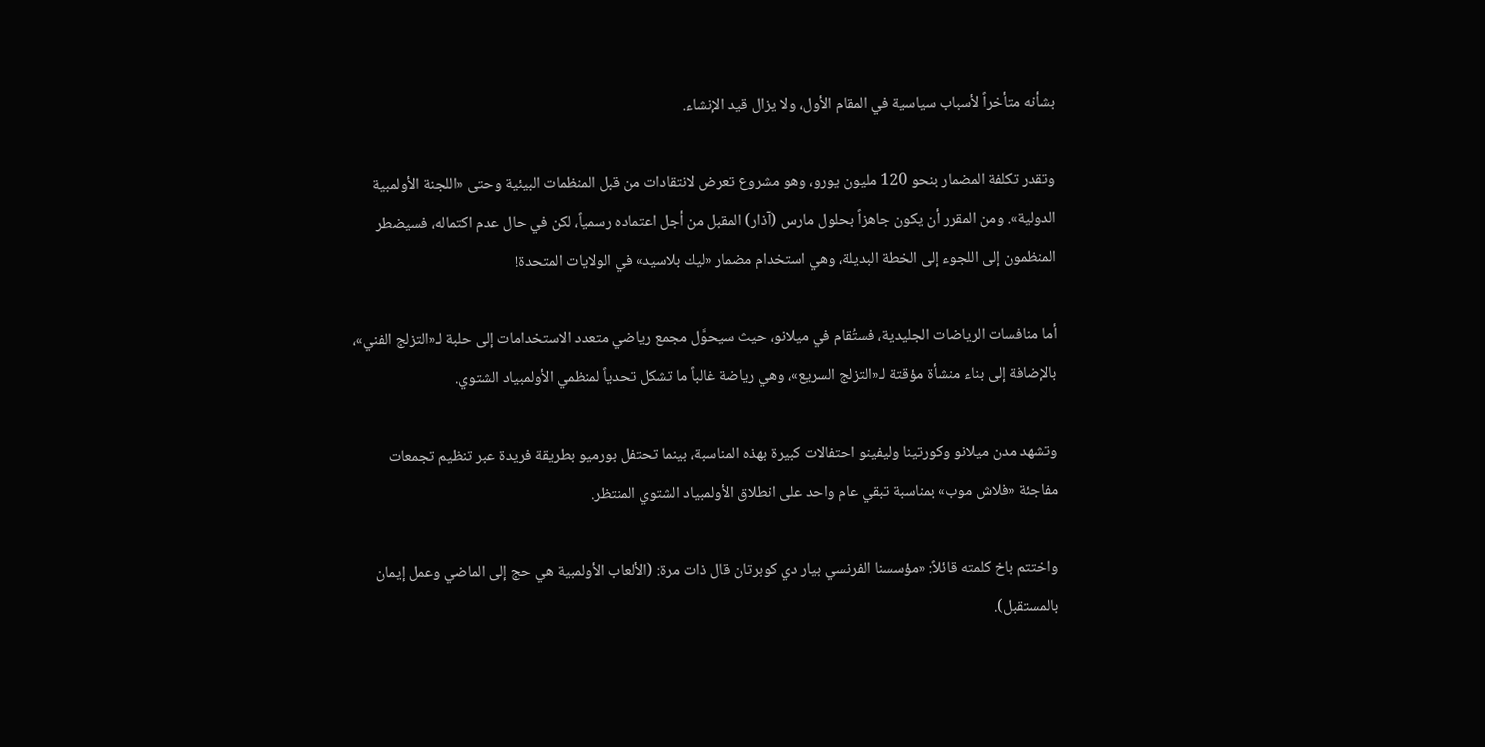بشأنه متأخراً لأسباب سياسية في المقام الأول، ولا يزال قيد الإنشاء.

وتقدر تكلفة المضمار بنحو 120 مليون يورو، وهو مشروع تعرض لانتقادات من قبل المنظمات البيئية وحتى «اللجنة الأولمبية الدولية». ومن المقرر أن يكون جاهزاً بحلول مارس (آذار) المقبل من أجل اعتماده رسمياً، لكن في حال عدم اكتماله، فسيضطر المنظمون إلى اللجوء إلى الخطة البديلة، وهي استخدام مضمار «ليك بلاسيد» في الولايات المتحدة!

أما منافسات الرياضات الجليدية، فستُقام في ميلانو، حيث سيحوَّل مجمع رياضي متعدد الاستخدامات إلى حلبة لـ«التزلج الفني»، بالإضافة إلى بناء منشأة مؤقتة لـ«التزلج السريع»، وهي رياضة غالباً ما تشكل تحدياً لمنظمي الأولمبياد الشتوي.

وتشهد مدن ميلانو وكورتينا وليفينو احتفالات كبيرة بهذه المناسبة، بينما تحتفل بورميو بطريقة فريدة عبر تنظيم تجمعات مفاجئة «فلاش موب» بمناسبة تبقي عام واحد على انطلاق الأولمبياد الشتوي المنتظر.

واختتم باخ كلمته قائلاً: «مؤسسنا الفرنسي بيار دي كوبرتان قال ذات مرة: (الألعاب الأولمبية هي حج إلى الماضي وعمل إيمان بالمستقبل).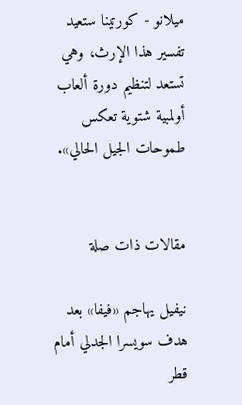ميلانو - كورتينا ستعيد تفسير هذا الإرث، وهي تستعد لتنظيم دورة ألعاب أولمبية شتوية تعكس طموحات الجيل الحالي».


مقالات ذات صلة

نيفيل يهاجم «فيفا» بعد هدف سويسرا الجدلي أمام قطر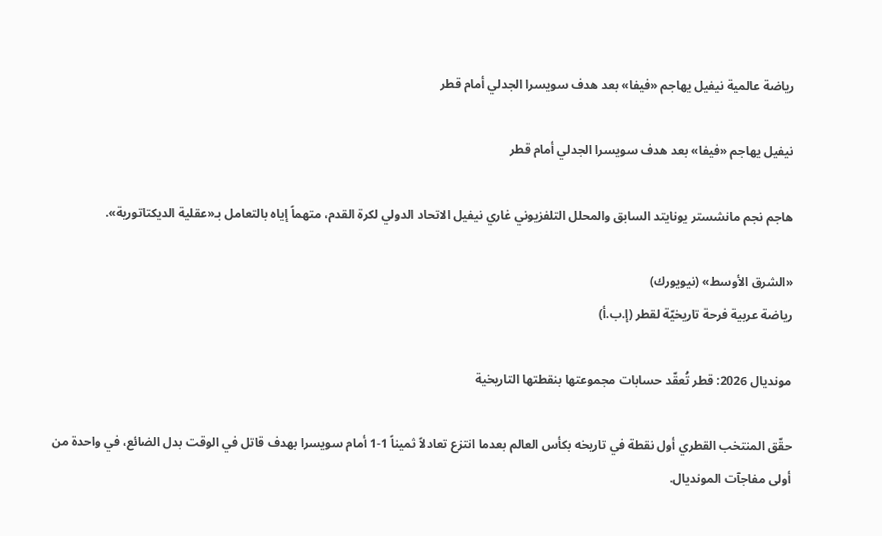رياضة عالمية نيفيل يهاجم «فيفا» بعد هدف سويسرا الجدلي أمام قطر

نيفيل يهاجم «فيفا» بعد هدف سويسرا الجدلي أمام قطر

هاجم نجم مانشستر يونايتد السابق والمحلل التلفزيوني غاري نيفيل الاتحاد الدولي لكرة القدم، متهماً إياه بالتعامل بـ«عقلية الديكتاتورية».

«الشرق الأوسط» (نيويورك)
رياضة عربية فرحة تاريخيّة لقطر (إ.ب.أ)

مونديال 2026: قطر تُعقّد حسابات مجموعتها بنقطتها التاريخية

حقّق المنتخب القطري أول نقطة في تاريخه بكأس العالم بعدما انتزع تعادلاً ثميناً 1-1 أمام سويسرا بهدف قاتل في الوقت بدل الضائع، في واحدة من أولى مفاجآت المونديال.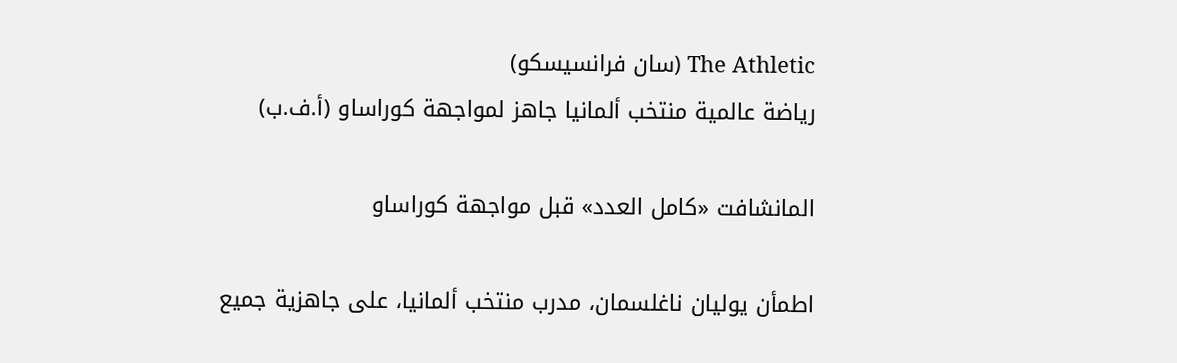The Athletic (سان فرانسيسكو)
رياضة عالمية منتخب ألمانيا جاهز لمواجهة كوراساو (أ.ف.ب)

المانشافت «كامل العدد» قبل مواجهة كوراساو

اطمأن يوليان ناغلسمان، مدرب منتخب ألمانيا، على جاهزية جميع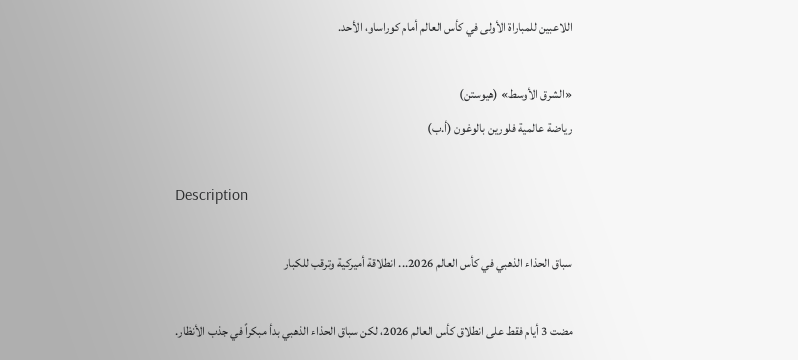اللاعبين للمباراة الأولى في كأس العالم أمام كوراساو، الأحد.

«الشرق الأوسط» (هيوستن)
رياضة عالمية فلورين بالوغون (أ.ب)

Description

سباق الحذاء الذهبي في كأس العالم 2026... انطلاقة أميركية وترقب للكبار

مضت 3 أيام فقط على انطلاق كأس العالم 2026، لكن سباق الحذاء الذهبي بدأ مبكراً في جذب الأنظار.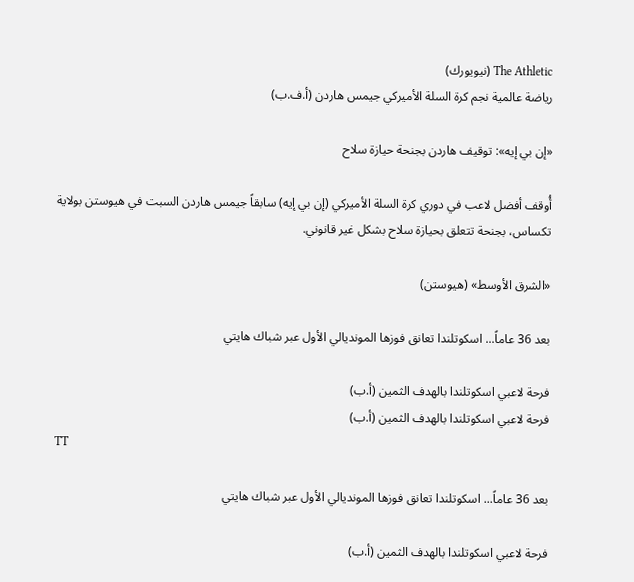The Athletic (نيويورك)
رياضة عالمية نجم كرة السلة الأميركي جيمس هاردن (أ.ف.ب)

«إن بي إيه»: توقيف هاردن بجنحة حيازة سلاح

أُوقف أفضل لاعب في دوري كرة السلة الأميركي (إن بي إيه) سابقاً جيمس هاردن السبت في هيوستن بولاية تكساس، بجنحة تتعلق بحيازة سلاح بشكل غير قانوني.

«الشرق الأوسط» (هيوستن)

بعد 36 عاماً... اسكوتلندا تعانق فوزها المونديالي الأول عبر شباك هايتي

فرحة لاعبي اسكوتلندا بالهدف الثمين (أ.ب)
فرحة لاعبي اسكوتلندا بالهدف الثمين (أ.ب)
TT

بعد 36 عاماً... اسكوتلندا تعانق فوزها المونديالي الأول عبر شباك هايتي

فرحة لاعبي اسكوتلندا بالهدف الثمين (أ.ب)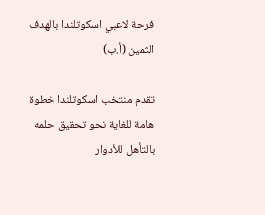فرحة لاعبي اسكوتلندا بالهدف الثمين (أ.ب)

تقدم منتخب اسكوتلندا خطوة هامة للغاية نحو تحقيق حلمه بالتأهل للأدوار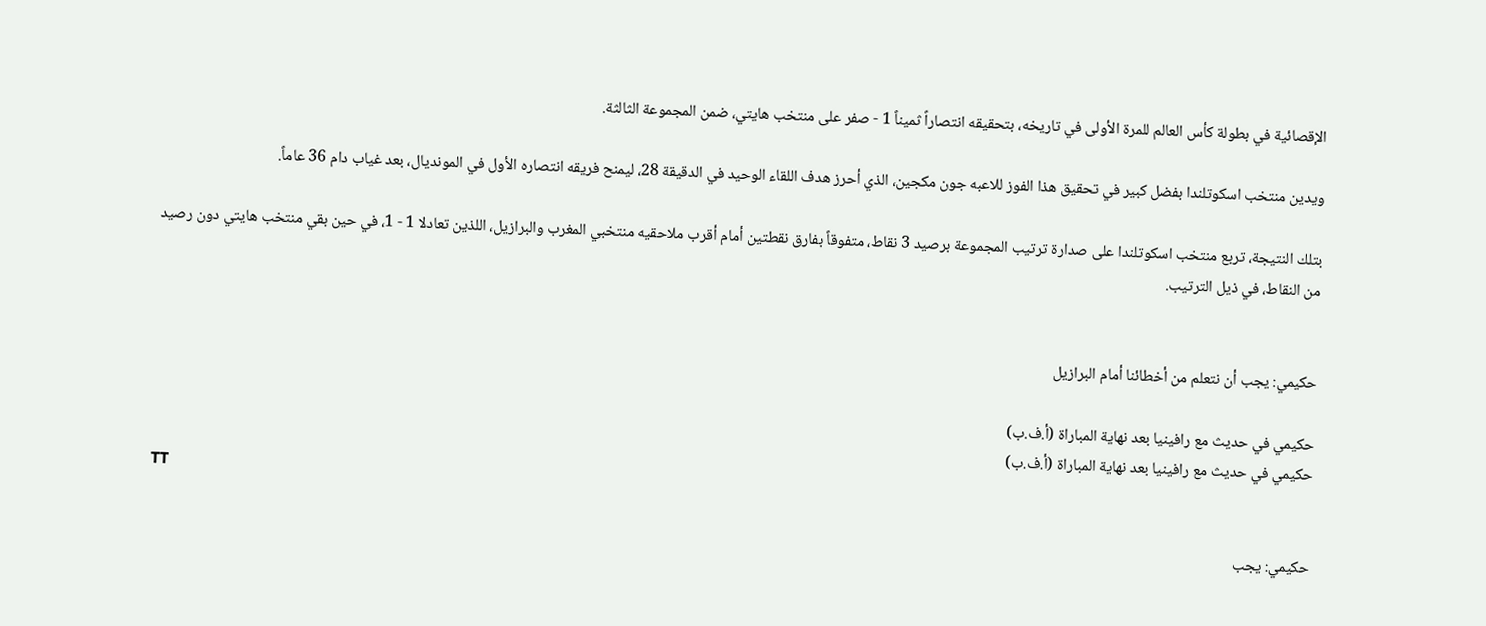الإقصائية في بطولة كأس العالم للمرة الأولى في تاريخه، بتحقيقه انتصاراً ثميناً 1 - صفر على منتخب هايتي، ضمن المجموعة الثالثة.

ويدين منتخب اسكوتلندا بفضل كبير في تحقيق هذا الفوز للاعبه جون مكجين، الذي أحرز هدف اللقاء الوحيد في الدقيقة 28، ليمنح فريقه انتصاره الأول في المونديال، بعد غياب دام 36 عاماً.

بتلك النتيجة، تربع منتخب اسكوتلندا على صدارة ترتيب المجموعة برصيد 3 نقاط، متفوقاً بفارق نقطتين أمام أقرب ملاحقيه منتخبي المغرب والبرازيل، اللذين تعادلا 1 - 1، في حين بقي منتخب هايتي دون رصيد من النقاط، في ذيل الترتيب.


حكيمي: يجب أن نتعلم من أخطائنا أمام البرازيل

حكيمي في حديث مع رافينيا بعد نهاية المباراة (أ.ف.ب)
حكيمي في حديث مع رافينيا بعد نهاية المباراة (أ.ف.ب)
TT

حكيمي: يجب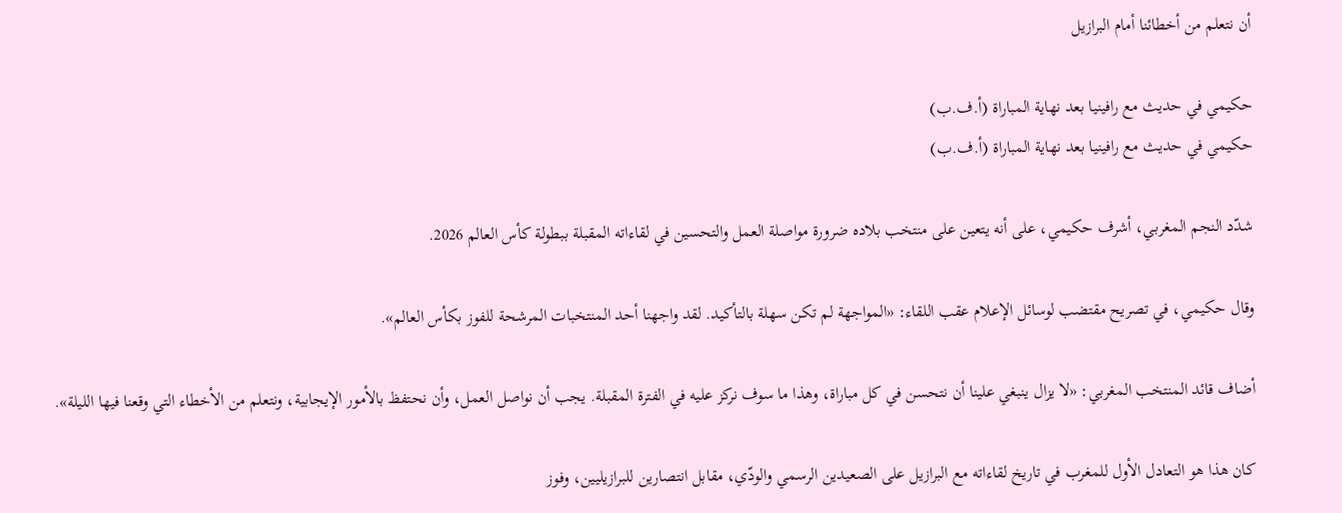أن نتعلم من أخطائنا أمام البرازيل

حكيمي في حديث مع رافينيا بعد نهاية المباراة (أ.ف.ب)
حكيمي في حديث مع رافينيا بعد نهاية المباراة (أ.ف.ب)

شدّد النجم المغربي، أشرف حكيمي، على أنه يتعين على منتخب بلاده ضرورة مواصلة العمل والتحسين في لقاءاته المقبلة ببطولة كأس العالم 2026.

وقال حكيمي، في تصريح مقتضب لوسائل الإعلام عقب اللقاء: «المواجهة لم تكن سهلة بالتأكيد. لقد واجهنا أحد المنتخبات المرشحة للفوز بكأس العالم».

أضاف قائد المنتخب المغربي: «لا يزال ينبغي علينا أن نتحسن في كل مباراة، وهذا ما سوف نركز عليه في الفترة المقبلة. يجب أن نواصل العمل، وأن نحتفظ بالأمور الإيجابية، ونتعلم من الأخطاء التي وقعنا فيها الليلة».

كان هذا هو التعادل الأول للمغرب في تاريخ لقاءاته مع البرازيل على الصعيدين الرسمي والودّي، مقابل انتصارين للبرازيليين، وفوز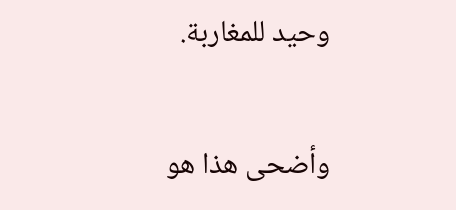وحيد للمغاربة.

وأضحى هذا هو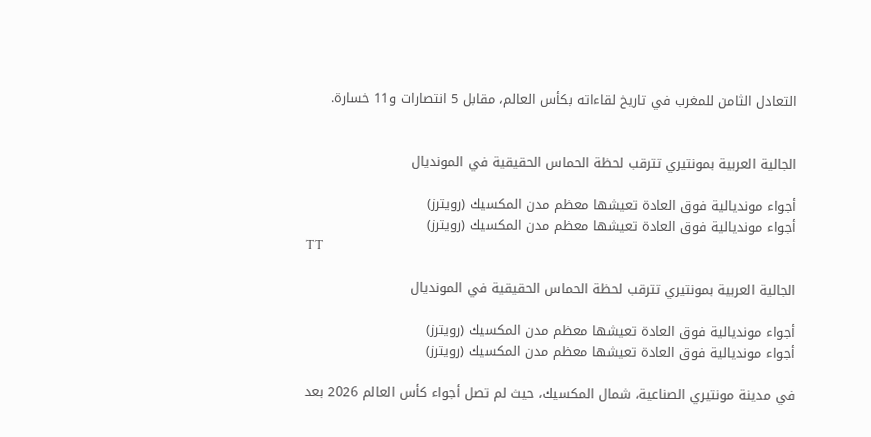التعادل الثامن للمغرب في تاريخ لقاءاته بكأس العالم، مقابل 5 انتصارات و11 خسارة.


الجالية العربية بمونتيري تترقب لحظة الحماس الحقيقية في المونديال

أجواء مونديالية فوق العادة تعيشها معظم مدن المكسيك (رويترز)
أجواء مونديالية فوق العادة تعيشها معظم مدن المكسيك (رويترز)
TT

الجالية العربية بمونتيري تترقب لحظة الحماس الحقيقية في المونديال

أجواء مونديالية فوق العادة تعيشها معظم مدن المكسيك (رويترز)
أجواء مونديالية فوق العادة تعيشها معظم مدن المكسيك (رويترز)

في مدينة مونتيري الصناعية، شمال المكسيك، حيث لم تصل أجواء كأس العالم 2026 بعد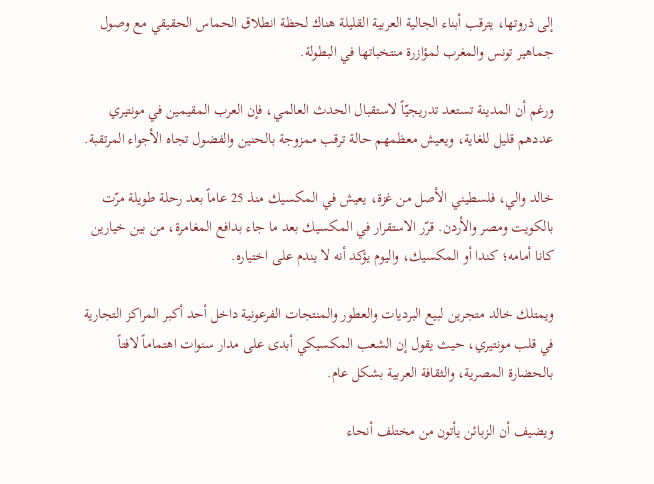إلى ذروتها، يترقب أبناء الجالية العربية القليلة هناك لحظة انطلاق الحماس الحقيقي مع وصول جماهير تونس والمغرب لمؤازرة منتخباتها في البطولة.

ورغم أن المدينة تستعد تدريجيّاً لاستقبال الحدث العالمي، فإن العرب المقيمين في مونتيري عددهم قليل للغاية، ويعيش معظمهم حالة ترقب ممزوجة بالحنين والفضول تجاه الأجواء المرتقبة.

خالد والي، فلسطيني الأصل من غزة، يعيش في المكسيك منذ 25 عاماً بعد رحلة طويلة مرّت بالكويت ومصر والأردن. قرّر الاستقرار في المكسيك بعد ما جاء بدافع المغامرة، من بين خيارين كانا أمامه؛ كندا أو المكسيك، واليوم يؤكد أنه لا يندم على اختياره.

ويمتلك خالد متجرين لبيع البرديات والعطور والمنتجات الفرعونية داخل أحد أكبر المراكز التجارية في قلب مونتيري، حيث يقول إن الشعب المكسيكي أبدى على مدار سنوات اهتماماً لافتاً بالحضارة المصرية، والثقافة العربية بشكل عام.

ويضيف أن الزبائن يأتون من مختلف أنحاء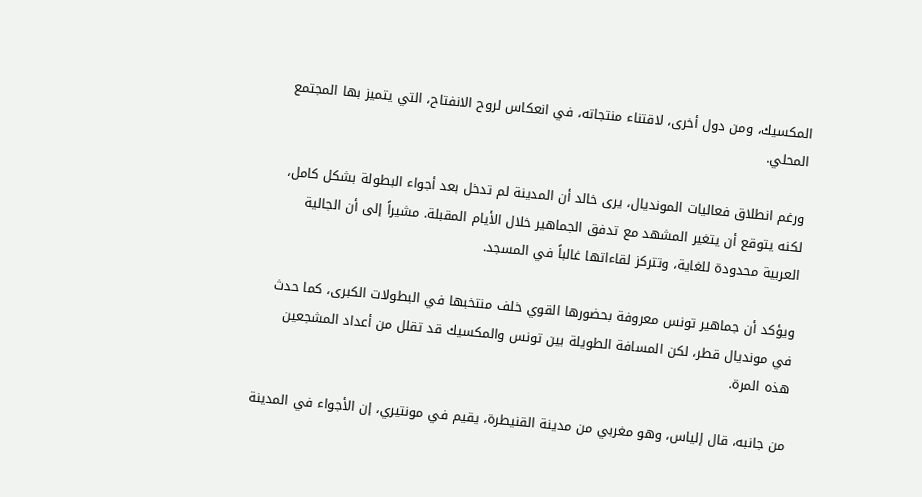المكسيك، ومن دول أخرى، لاقتناء منتجاته، في انعكاس لروح الانفتاح، التي يتميز بها المجتمع المحلي.

ورغم انطلاق فعاليات المونديال، يرى خالد أن المدينة لم تدخل بعد أجواء البطولة بشكل كامل، لكنه يتوقع أن يتغير المشهد مع تدفق الجماهير خلال الأيام المقبلة. مشيراً إلى أن الجالية العربية محدودة للغاية، وتتركز لقاءاتها غالباً في المسجد.

ويؤكد أن جماهير تونس معروفة بحضورها القوي خلف منتخبها في البطولات الكبرى، كما حدث في مونديال قطر، لكن المسافة الطويلة بين تونس والمكسيك قد تقلل من أعداد المشجعين هذه المرة.

من جانبه، قال إلياس، وهو مغربي من مدينة القنيطرة، يقيم في مونتيري، إن الأجواء في المدينة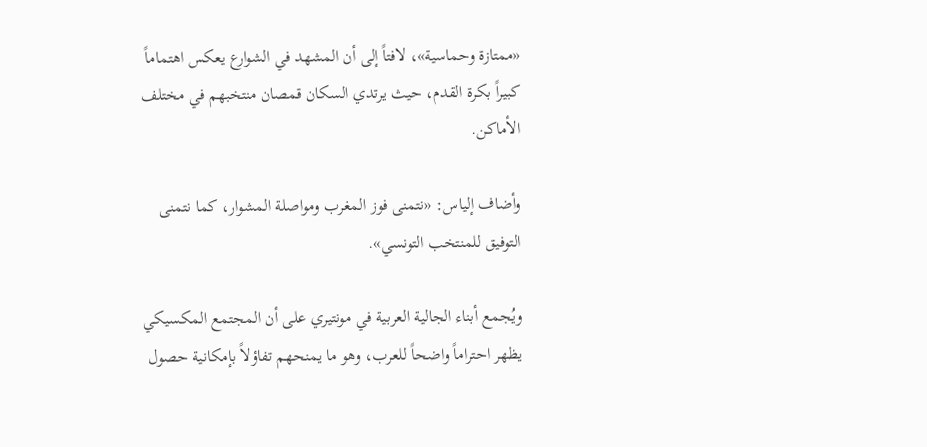«ممتازة وحماسية»، لافتاً إلى أن المشهد في الشوارع يعكس اهتماماً كبيراً بكرة القدم، حيث يرتدي السكان قمصان منتخبهم في مختلف الأماكن.

وأضاف إلياس: «نتمنى فوز المغرب ومواصلة المشوار، كما نتمنى التوفيق للمنتخب التونسي».

ويُجمع أبناء الجالية العربية في مونتيري على أن المجتمع المكسيكي يظهر احتراماً واضحاً للعرب، وهو ما يمنحهم تفاؤلاً بإمكانية حصول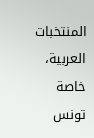المنتخبات العربية، خاصة تونس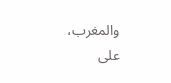والمغرب، على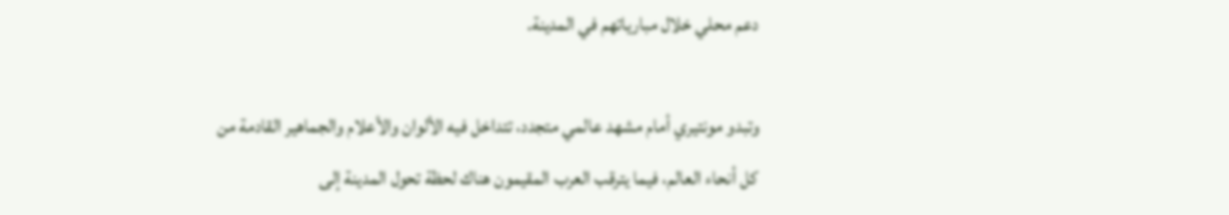دعم محلي خلال مبارياتهم في المدينة.

وتبدو مونتيري أمام مشهد عالمي متجدد، تتداخل فيه الألوان والأعلام والجماهير القادمة من كل أنحاء العالم، فيما يترقب العرب المقيمون هناك لحظة تحول المدينة إلى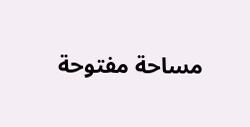مساحة مفتوحة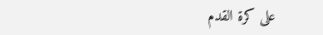على كرة القدم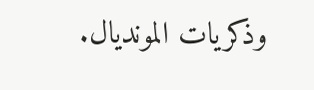وذكريات المونديال.